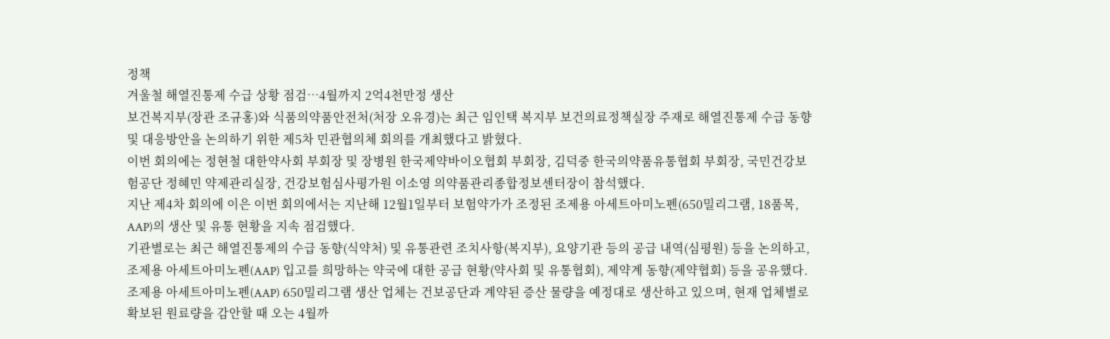정책
겨울철 해열진통제 수급 상황 점검…4월까지 2억4천만정 생산
보건복지부(장관 조규홍)와 식품의약품안전처(처장 오유경)는 최근 임인택 복지부 보건의료정책실장 주재로 해열진통제 수급 동향 및 대응방안을 논의하기 위한 제5차 민관협의체 회의를 개최했다고 밝혔다.
이번 회의에는 정현철 대한약사회 부회장 및 장병원 한국제약바이오협회 부회장, 김덕중 한국의약품유통협회 부회장, 국민건강보험공단 정혜민 약제관리실장, 건강보험심사평가원 이소영 의약품관리종합정보센터장이 참석했다.
지난 제4차 회의에 이은 이번 회의에서는 지난해 12월1일부터 보험약가가 조정된 조제용 아세트아미노펜(650밀리그램, 18품목, AAP)의 생산 및 유통 현황을 지속 점검했다.
기관별로는 최근 해열진통제의 수급 동향(식약처) 및 유통관련 조치사항(복지부), 요양기관 등의 공급 내역(심평원) 등을 논의하고, 조제용 아세트아미노펜(AAP) 입고를 희망하는 약국에 대한 공급 현황(약사회 및 유통협회), 제약계 동향(제약협회) 등을 공유했다.
조제용 아세트아미노펜(AAP) 650밀리그램 생산 업체는 건보공단과 계약된 증산 물량을 예정대로 생산하고 있으며, 현재 업체별로 확보된 원료량을 감안할 때 오는 4월까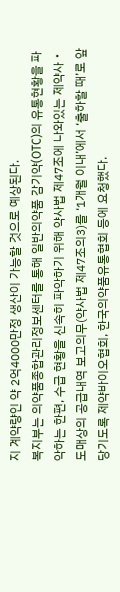지 계약량인 약 2억4000만정 생산이 가능할 것으로 예상된다.
복지부는 의약품종합관리정보센터를 통해 일반의약품 감기약(OTC)의 유통현황을 파악하는 한편, 수급 현황을 신속히 파악하기 위해 약사법 제47조에 나와있는 제약사‧도매상의 공급내역 보고의무(약사법 제47조의3)를 ‘1개월 이내’에서 ‘출하할 때’로 앞당기도록 제약바이오협회, 한국의약품유통협회 등에 요청했다.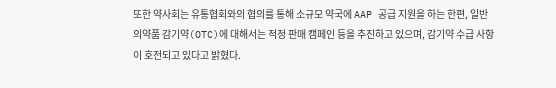또한 약사회는 유통협회와의 협의를 통해 소규모 약국에 AAP 공급 지원을 하는 한편, 일반의약품 감기약(OTC)에 대해서는 적정 판매 캠페인 등을 추진하고 있으며, 감기약 수급 사항이 호전되고 있다고 밝혔다.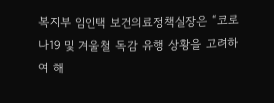복지부 임인택 보건의료정책실장은 “코로나19 및 겨울철 독감 유행 상황을 고려하여 해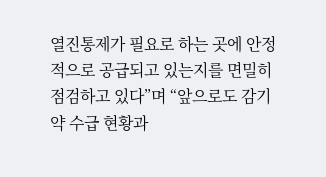열진통제가 필요로 하는 곳에 안정적으로 공급되고 있는지를 면밀히 점검하고 있다”며 “앞으로도 감기약 수급 현황과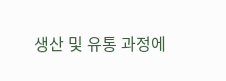생산 및 유통 과정에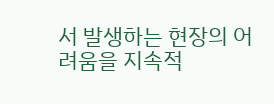서 발생하는 현장의 어려움을 지속적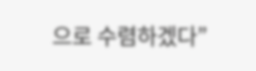으로 수렴하겠다”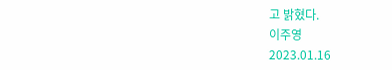고 밝혔다.
이주영
2023.01.16